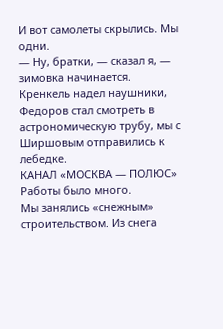И вот самолеты скрылись. Мы одни.
— Ну, братки, — сказал я, — зимовка начинается.
Кренкель надел наушники, Федоров стал смотреть в астрономическую трубу, мы с Ширшовым отправились к лебедке.
КАНАЛ «МОСКВА — ПОЛЮС»
Работы было много.
Мы занялись «снежным» строительством. Из снега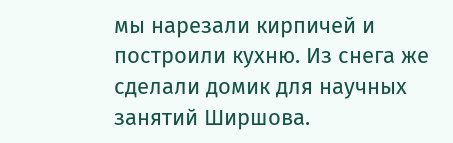мы нарезали кирпичей и построили кухню. Из снега же сделали домик для научных занятий Ширшова.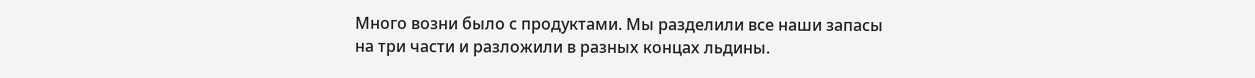Много возни было с продуктами. Мы разделили все наши запасы на три части и разложили в разных концах льдины.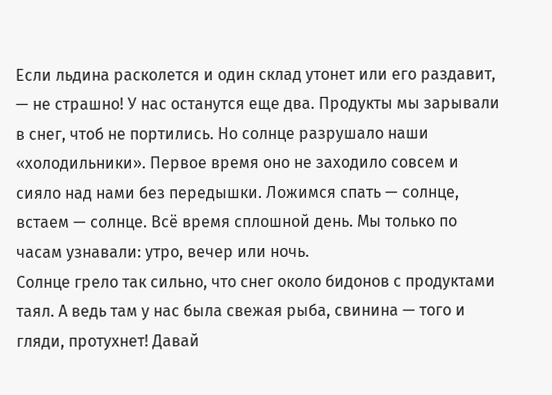Если льдина расколется и один склад утонет или его раздавит, — не страшно! У нас останутся еще два. Продукты мы зарывали в снег, чтоб не портились. Но солнце разрушало наши «холодильники». Первое время оно не заходило совсем и сияло над нами без передышки. Ложимся спать — солнце, встаем — солнце. Всё время сплошной день. Мы только по часам узнавали: утро, вечер или ночь.
Солнце грело так сильно, что снег около бидонов с продуктами таял. А ведь там у нас была свежая рыба, свинина — того и гляди, протухнет! Давай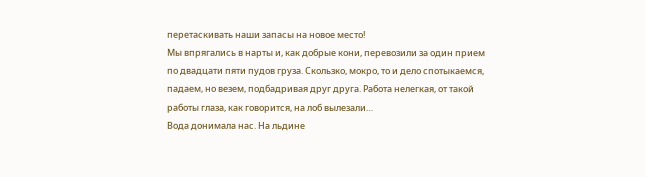перетаскивать наши запасы на новое место!
Мы впрягались в нарты и, как добрые кони, перевозили за один прием по двадцати пяти пудов груза. Скользко, мокро, то и дело спотыкаемся, падаем, но везем, подбадривая друг друга. Работа нелегкая, от такой работы глаза, как говорится, на лоб вылезали…
Вода донимала нас. На льдине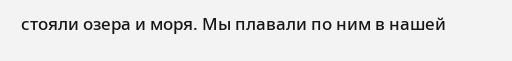стояли озера и моря. Мы плавали по ним в нашей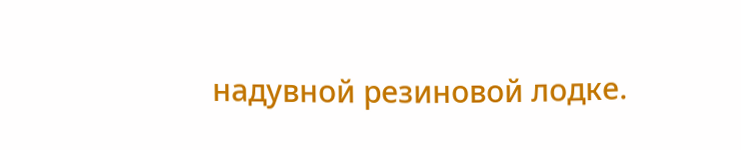надувной резиновой лодке.